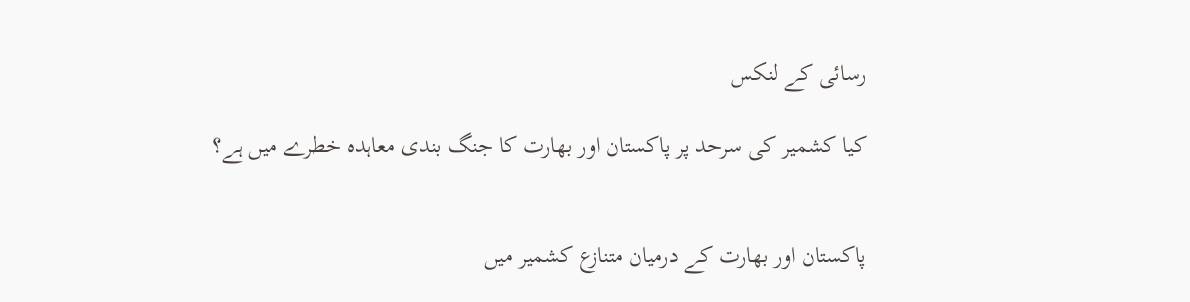رسائی کے لنکس

کیا کشمیر کی سرحد پر پاکستان اور بھارت کا جنگ بندی معاہدہ خطرے میں ہے؟


پاکستان اور بھارت کے درمیان متنازع کشمیر میں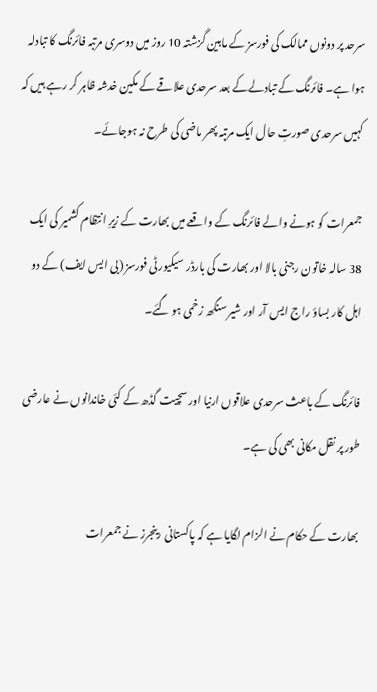سرحد پر دونوں ممالک کی فورسز کے مابین گزشتہ 10 روز میں دوسری مرتبہ فائرنگ کا تبادلہ ہوا ہے۔ فائرنگ کے تبادلےکے بعد سرحدی علاقے کے مکین خدشہ ظاہر کر رہے ہیں کہ کہیں سرحدی صورتِ حال ایک مرتبہ پھر ماضی کی طرح نہ ہوجائے۔

جمعرات کو ہونے والے فائرنگ کے واقعے میں بھارت کے زیرِ انتظام کشمیر کی ایک 38 سالہ خاتون رجنی بالا اور بھارت کی بارڈر سیکیورٹی فورسز (بی ایس ایف) کے دو اہل کار بساؤ راج ایس آر اور شیر سنگھ زخمی ہو گئے۔

فائرنگ کے باعث سرحدی علاقوں ارنیا اور سچیت گڈھ کے کئی خاندانوں نے عارضی طور پر نقل مکانی بھی کی ہے۔

بھارت کے حکام نے الزام لگایا ہے کہ پاکستانی رینجرز نے جمعرات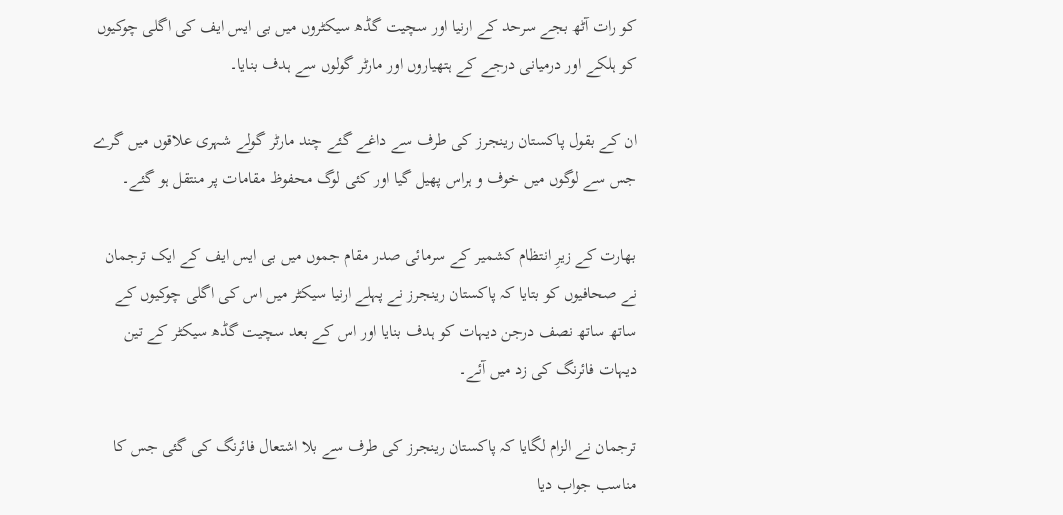کو رات آٹھ بجے سرحد کے ارنیا اور سچیت گڈھ سیکٹروں میں بی ایس ایف کی اگلی چوکیوں کو ہلکے اور درمیانی درجے کے ہتھیاروں اور مارٹر گولوں سے ہدف بنایا۔

ان کے بقول پاکستان رینجرز کی طرف سے داغے گئے چند مارٹر گولے شہری علاقوں میں گرے جس سے لوگوں میں خوف و ہراس پھیل گیا اور کئی لوگ محفوظ مقامات پر منتقل ہو گئے۔

بھارت کے زیرِ انتظام کشمیر کے سرمائی صدر مقام جموں میں بی ایس ایف کے ایک ترجمان نے صحافیوں کو بتایا کہ پاکستان رینجرز نے پہلے ارنیا سیکٹر میں اس کی اگلی چوکیوں کے ساتھ ساتھ نصف درجن دیہات کو ہدف بنایا اور اس کے بعد سچیت گڈھ سیکٹر کے تین دیہات فائرنگ کی زد میں آئے۔

ترجمان نے الزام لگایا کہ پاکستان رینجرز کی طرف سے بلا اشتعال فائرنگ کی گئی جس کا مناسب جواب دیا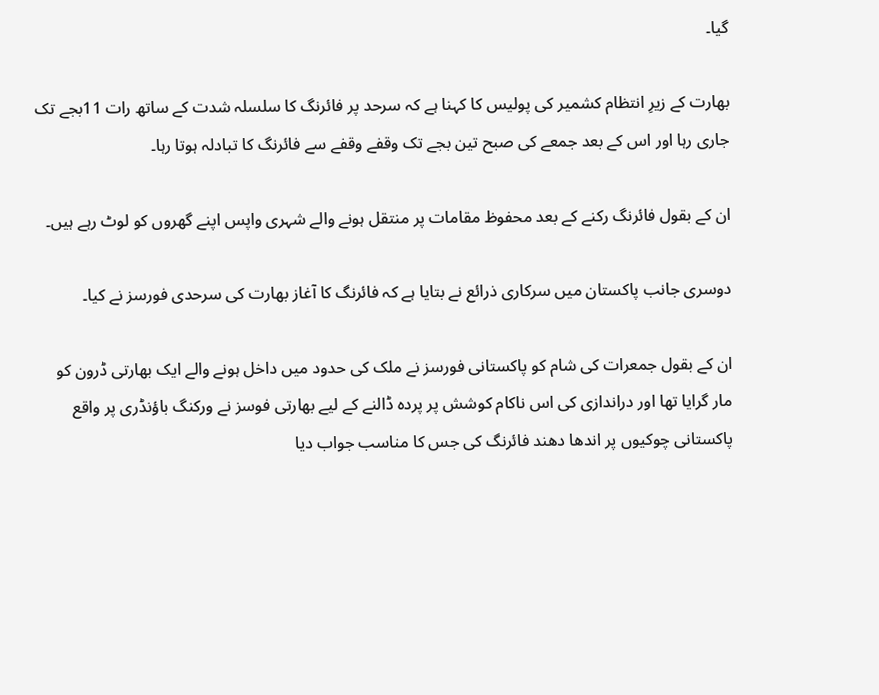گیا۔

بھارت کے زیرِ انتظام کشمیر کی پولیس کا کہنا ہے کہ سرحد پر فائرنگ کا سلسلہ شدت کے ساتھ رات 11بجے تک جاری رہا اور اس کے بعد جمعے کی صبح تین بجے تک وقفے وقفے سے فائرنگ کا تبادلہ ہوتا رہا۔

ان کے بقول فائرنگ رکنے کے بعد محفوظ مقامات پر منتقل ہونے والے شہری واپس اپنے گھروں کو لوٹ رہے ہیں۔

دوسری جانب پاکستان میں سرکاری ذرائع نے بتایا ہے کہ فائرنگ کا آغاز بھارت کی سرحدی فورسز نے کیا۔

ان کے بقول جمعرات کی شام کو پاکستانی فورسز نے ملک کی حدود میں داخل ہونے والے ایک بھارتی ڈرون کو مار گرایا تھا اور دراندازی کی اس ناکام کوشش پر پردہ ڈالنے کے لیے بھارتی فوسز نے ورکنگ باؤنڈری پر واقع پاکستانی چوکیوں پر اندھا دھند فائرنگ کی جس کا مناسب جواب دیا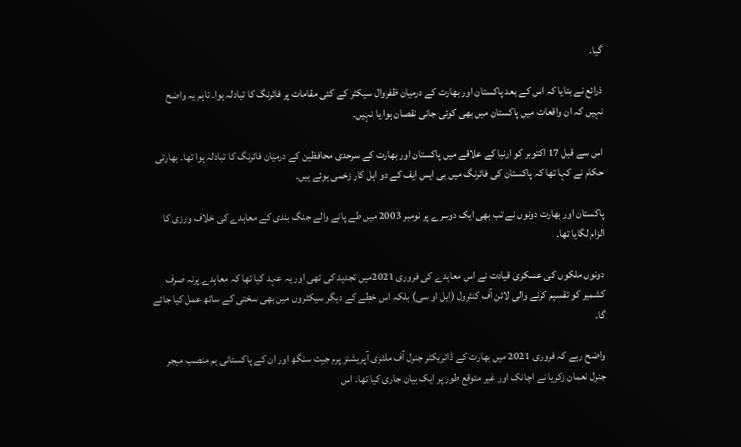گیا۔

ذرائع نے بتایا کہ اس کے بعد پاکستان اور بھارت کے درمیان ظفروال سیکٹر کے کئی مقامات پر فائرنگ کا تبادلہ ہوا۔ تاہم یہ واضح نہیں کہ ان واقعات میں پاکستان میں بھی کوئی جانی نقصان ہوا یا نہیں۔

اس سے قبل 17 اکتوبر کو ارنیا کے علاقے میں پاکستان اور بھارت کے سرحدی محافظین کے درمیان فائرنگ کا تبادلہ ہوا تھا۔ بھارتی حکام نے کہا تھا کہ پاکستان کی فائرنگ میں بی ایس ایف کے دو اہل کار زخمی ہوئے ہیں۔

پاکستان اور بھارت دونوں نے تب بھی ایک دوسرے پر نومبر 2003 میں طے پانے والے جنگ بندی کے معاہدے کی خلاف ورزی کا الزام لگایا تھا۔

دونوں ملکوں کی عسکری قیادت نے اس معاہدے کی فروری 2021میں تجدید کی تھی اور یہ عہد کیا تھا کہ معاہدے پرنہ صرف کشمیر کو تقسیم کرنے والی لائن آف کنٹرول (ایل او سی) بلکہ اس خطے کے دیگر سیکٹروں میں بھی سختی کے ساتھ عمل کیا جائے گا۔

واضح رہے کہ فروری 2021 میں بھارت کے ڈائریکٹر جنرل آف ملٹری آپریشنز پرم جیت سنگھ اور ان کے پاکستانی ہم منصب میجر جنرل نعمان زکریا نے اچانک اور غیر متوقع طور پر ایک بیان جاری کیا تھا۔ اس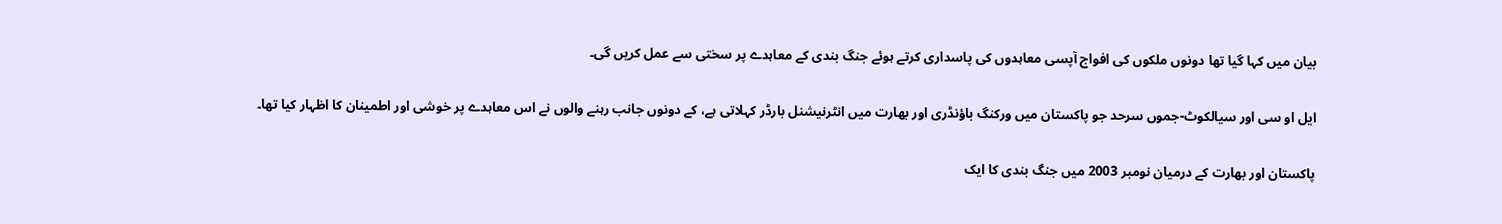بیان میں کہا گیا تھا دونوں ملکوں کی افواج آپسی معاہدوں کی پاسداری کرتے ہوئے جنگ بندی کے معاہدے پر سختی سے عمل کریں گی۔

ایل او سی اور سیالکوٹ-جموں سرحد جو پاکستان میں ورکنگ باؤنڈری اور بھارت میں انٹرنیشنل بارڈر کہلاتی ہے، کے دونوں جانب رہنے والوں نے اس معاہدے پر خوشی اور اطمینان کا اظہار کیا تھا۔

پاکستان اور بھارت کے درمیان نومبر 2003 میں جنگ بندی کا ایک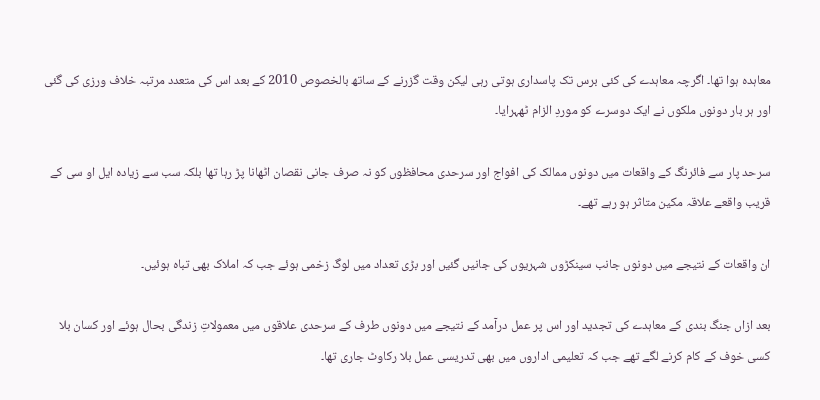معاہدہ ہوا تھا۔ اگرچہ معاہدے کی کئی برس تک پاسداری ہوتی رہی لیکن وقت گزرنے کے ساتھ بالخصوص 2010 کے بعد اس کی متعدد مرتبہ خلاف ورزی کی گئی اور ہر بار دونوں ملکوں نے ایک دوسرے کو موردِ الزام ٹھہرایا۔

سرحد پار سے فائرنگ کے واقعات میں دونوں ممالک کی افواج اور سرحدی محافظوں کو نہ صرف جانی نقصان اٹھانا پڑ رہا تھا بلکہ سب سے زیادہ ایل او سی کے قریب واقعے علاقہ مکین متاثر ہو رہے تھے۔

ان واقعات کے نتیجے میں دونوں جانب سینکڑوں شہریوں کی جانیں گئیں اور بڑی تعداد میں لوگ زخمی ہوئے جب کہ املاک بھی تباہ ہوئیں۔

بعد ازاں جنگ بندی کے معاہدے کی تجدید اور اس پر عمل درآمد کے نتیجے میں دونوں طرف کے سرحدی علاقوں میں معمولاتِ زندگی بحال ہوئے اور کسان بلا کسی خوف کے کام کرنے لگے تھے جب کہ تعلیمی اداروں میں بھی تدریسی عمل بلا رکاوٹ جاری تھا۔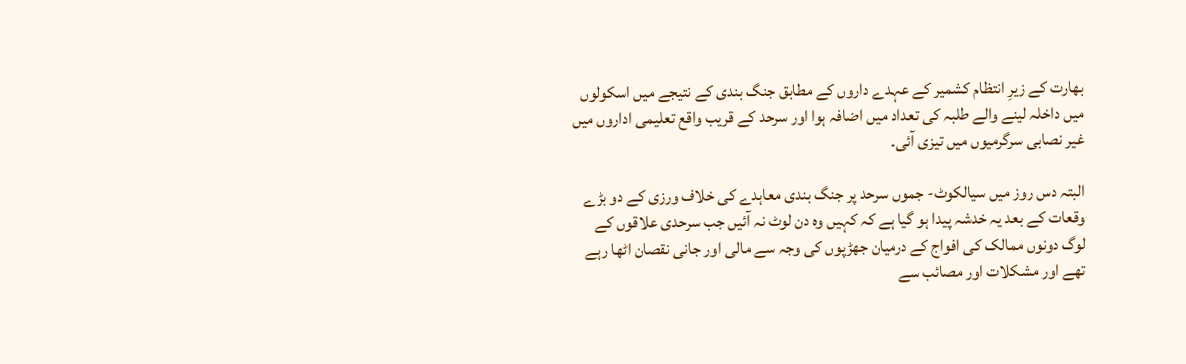بھارت کے زیرِ انتظام کشمیر کے عہدے داروں کے مطابق جنگ بندی کے نتیجے میں اسکولوں میں داخلہ لینے والے طلبہ کی تعداد میں اضافہ ہوا اور سرحد کے قریب واقع تعلیمی اداروں میں غیر نصابی سرگرمیوں میں تیزی آئی۔

البتہ دس روز میں سیالکوٹ- جموں سرحد پر جنگ بندی معاہدے کی خلاف ورزی کے دو بڑے وقعات کے بعد یہ خدشہ پیدا ہو گیا ہے کہ کہیں وہ دن لوٹ نہ آئیں جب سرحدی علاقوں کے لوگ دونوں ممالک کی افواج کے درمیان جھڑپوں کی وجہ سے مالی اور جانی نقصان اٹھا رہے تھے اور مشکلات اور مصائب سے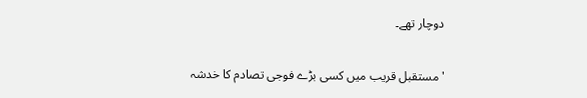دوچار تھے۔

'مستقبل قریب میں کسی بڑے فوجی تصادم کا خدشہ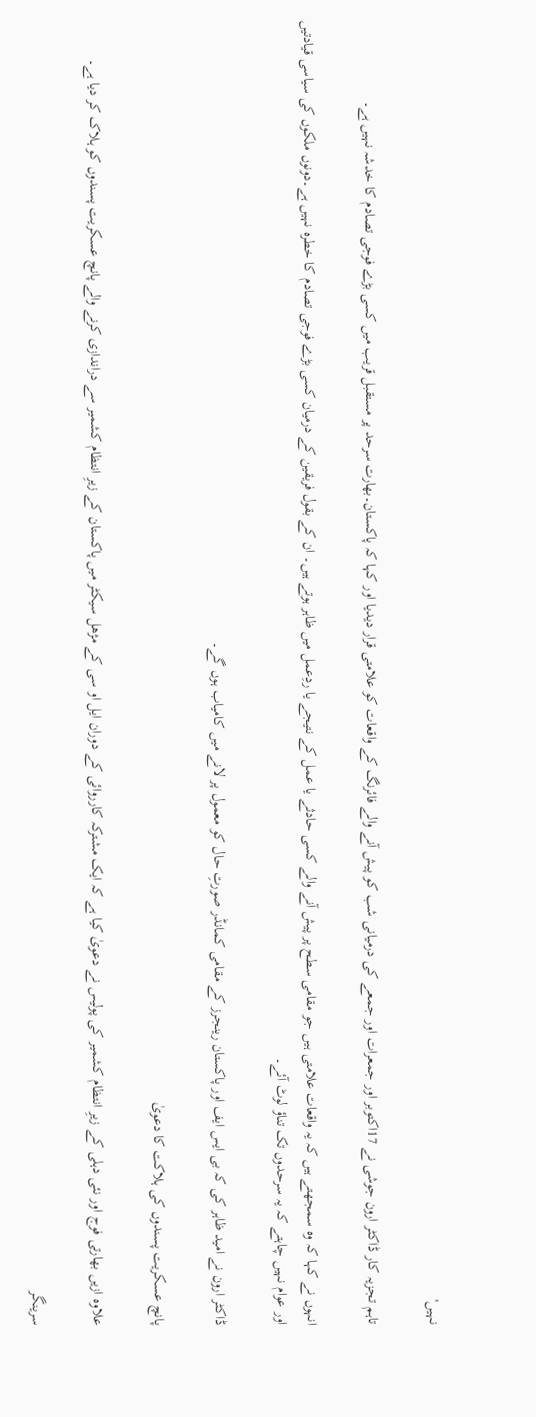نہیں'

تاہم تجزیہ کار ڈاکٹر ارون جوشی نے 17اکتوبر اور جمعرات اور جمعے کی درمیانی شب کو پیش آنے والے فائرنگ کے واقعات کو علامتی قرار دیدیا اور کہا کہ پاکستان۔بھارت سرحد پر مستقبل قریب میں کسی بڑے فوجی تصادم کا خدشہ نہیں ہے۔

انہوں نے کہا کہ وہ سمجھتے ہیں کہ یہ واقعات علامتی ہیں جو مقامی سطح پر پیش آنے والے کسی حادثے یا عمل کے نتیجے یا ردِعمل میں ظاہر ہوتے ہیں۔ ان کے بقول فریقین کے درمیان کسی بڑے فوجی تصادم کا خطرہ نہیں ہے۔دونوں ملکوں کی سیاسی قیادتیں اور عوام نہیں چاہتے کہ یہ سرحدوں تک تناؤ لوٹ آئے۔

ڈاکٹر ارون نے امید ظاہر کی کہ بی ایس ایف اور پاکستان رینجرز کے مقامی کمانڈر صورتِ حال کو معمول پر لانے میں کامیاب ہوں گے۔

پانچ عسکریت پسندوں کی ہلاکت کا دعویٰ

علاوہ ازیں بھارتی فوج اور نئی دہلی کے زیرِ انتظام کشمیر کی پولیس نے دعویٰ کیا ہے کہ ایک مشترکہ کارروائی کے دوران ایل او سی کے مژھل سیکٹر میں پاکستان کے زیرِ انتظام کشمیر سے دراندازی کرنے والے پانچ عسکریت پسندوں کو ہلاک کر دیا ہے۔

سرینگر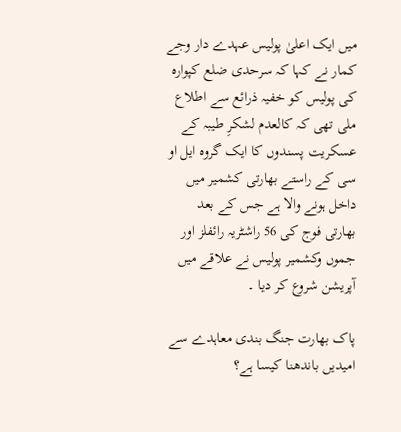میں ایک اعلیٰ پولیس عہدے دار وجے کمار نے کہا کہ سرحدی ضلع کپوارہ کی پولیس کو خفیہ ذرائع سے اطلاع ملی تھی کہ کالعدم لشکرِ طیبہ کے عسکریت پسندوں کا ایک گروہ ایل او سی کے راستے بھارتی کشمیر میں داخل ہونے والا ہے جس کے بعد بھارتی فوج کی 56 راشٹریہ رائفلز اور جموں وکشمیر پولیس نے علاقے میں آپریشن شروع کر دیا ۔

پاک بھارت جنگ بندی معاہدے سے امیدیں باندھنا کیسا ہے؟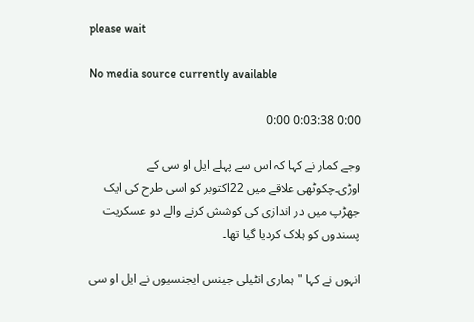please wait

No media source currently available

0:00 0:03:38 0:00

وجے کمار نے کہا کہ اس سے پہلے ایل او سی کے اوڑی۔چکوٹھی علاقے میں 22اکتوبر کو اسی طرح کی ایک جھڑپ میں در اندازی کی کوشش کرنے والے دو عسکریت پسندوں کو ہلاک کردیا گیا تھا۔

انہوں نے کہا "ہماری انٹیلی جینس ایجنسیوں نے ایل او سی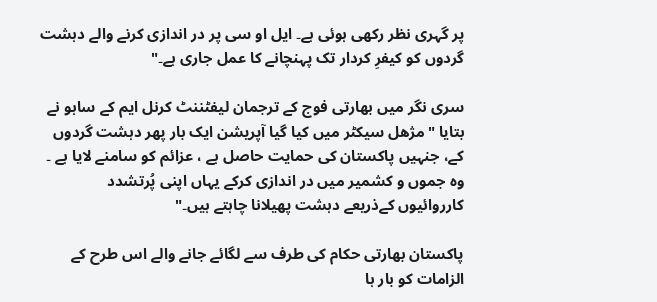پر گہری نظر رکھی ہوئی ہے۔ ایل او سی پر در اندازی کرنے والے دہشت گردوں کو کیفرِ کردار تک پہنچانے کا عمل جاری ہے۔"

سری نگر میں بھارتی فوج کے ترجمان لیفٹننٹ کرنل ایم کے ساہو نے بتایا "مژھل سیکٹر میں کیا گیا آپریشن ایک بار پھر دہشت گردوں کے، جنہیں پاکستان کی حمایت حاصل ہے ، عزائم کو سامنے لایا ہے ۔ وہ جموں و کشمیر میں در اندازی کرکے یہاں اپنی پُرتشدد کارروائیوں کےذریعے دہشت پھیلانا چاہتے ہیں۔"

پاکستان بھارتی حکام کی طرف سے لگائے جانے والے اس طرح کے الزامات کو بار ہا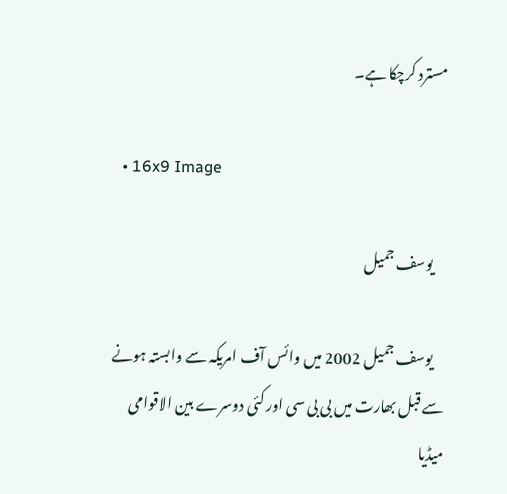مسترد کرچکا ہے۔

  • 16x9 Image

    یوسف جمیل

    یوسف جمیل 2002 میں وائس آف امریکہ سے وابستہ ہونے سے قبل بھارت میں بی بی سی اور کئی دوسرے بین الاقوامی میڈیا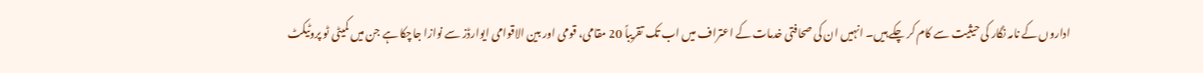اداروں کے نامہ نگار کی حیثیت سے کام کر چکے ہیں۔ انہیں ان کی صحافتی خدمات کے اعتراف میں اب تک تقریباً 20 مقامی، قومی اور بین الاقوامی ایوارڈز سے نوازا جاچکا ہے جن میں کمیٹی ٹو پروٹیکٹ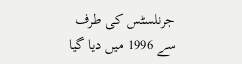جرنلسٹس کی طرف سے 1996 میں دیا گیا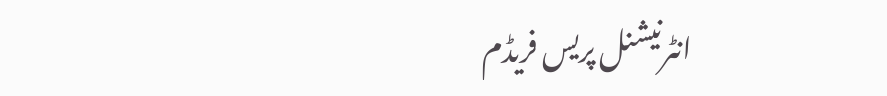انٹرنیشنل پریس فریڈم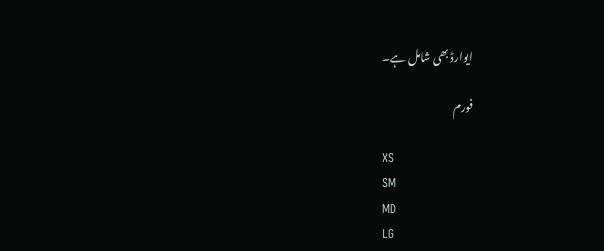ایوارڈ بھی شامل ہے۔

فورم

XS
SM
MD
LG